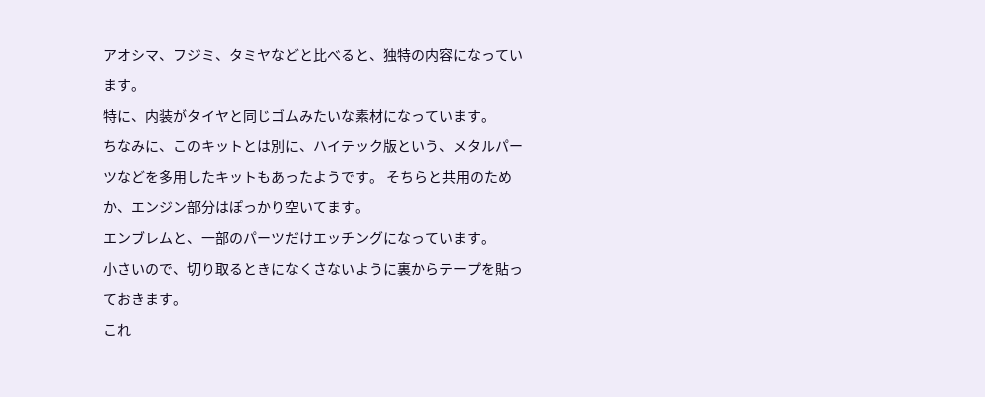アオシマ、フジミ、タミヤなどと比べると、独特の内容になっています。
特に、内装がタイヤと同じゴムみたいな素材になっています。
ちなみに、このキットとは別に、ハイテック版という、メタルパーツなどを多用したキットもあったようです。 そちらと共用のためか、エンジン部分はぽっかり空いてます。
エンブレムと、一部のパーツだけエッチングになっています。
小さいので、切り取るときになくさないように裏からテープを貼っておきます。
これ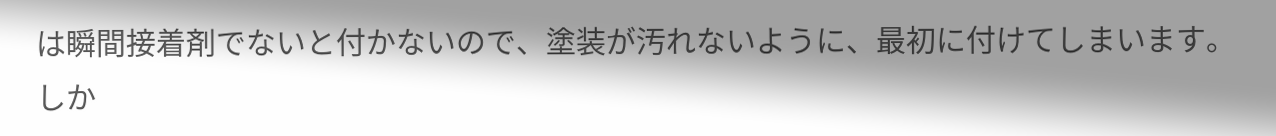は瞬間接着剤でないと付かないので、塗装が汚れないように、最初に付けてしまいます。
しか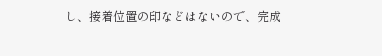し、接着位置の印などはないので、完成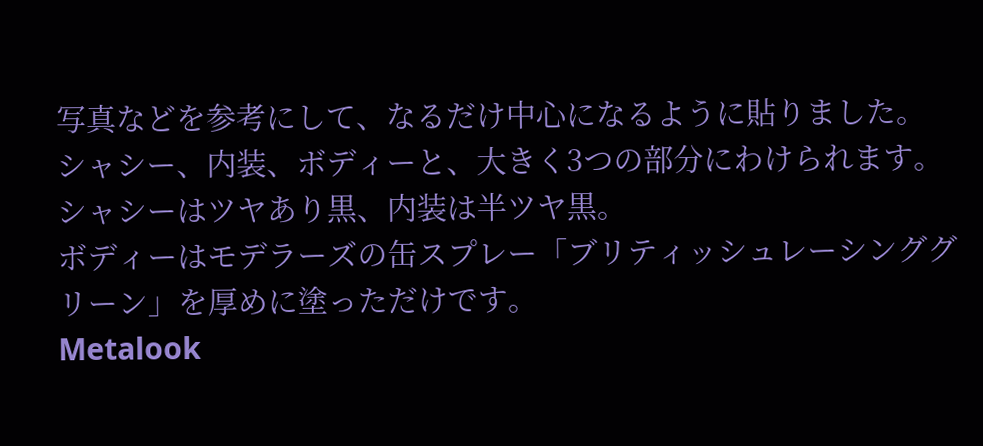写真などを参考にして、なるだけ中心になるように貼りました。
シャシー、内装、ボディーと、大きく3つの部分にわけられます。
シャシーはツヤあり黒、内装は半ツヤ黒。
ボディーはモデラーズの缶スプレー「ブリティッシュレーシンググリーン」を厚めに塗っただけです。
Metalook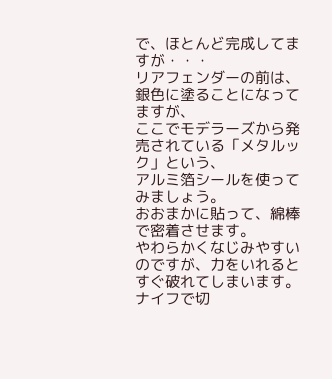で、ほとんど完成してますが・・・
リアフェンダーの前は、銀色に塗ることになってますが、
ここでモデラーズから発売されている「メタルック」という、
アルミ箔シールを使ってみましょう。
おおまかに貼って、綿棒で密着させます。
やわらかくなじみやすいのですが、力をいれるとすぐ破れてしまいます。
ナイフで切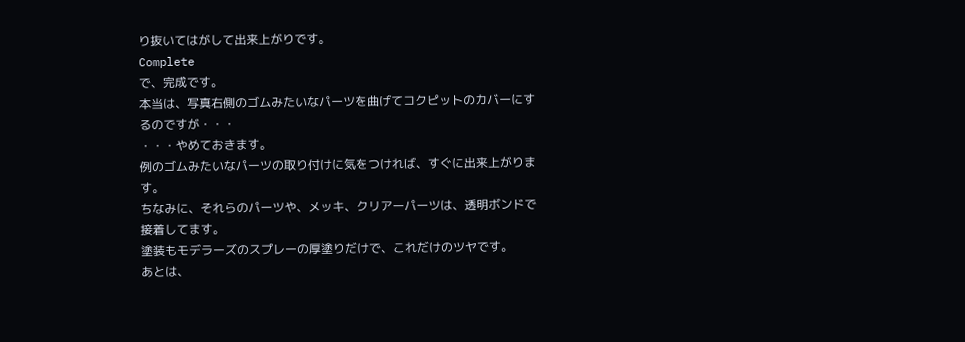り抜いてはがして出来上がりです。
Complete
で、完成です。
本当は、写真右側のゴムみたいなパーツを曲げてコクピットのカバーにするのですが・・・
・・・やめておきます。
例のゴムみたいなパーツの取り付けに気をつければ、すぐに出来上がります。
ちなみに、それらのパーツや、メッキ、クリアーパーツは、透明ボンドで接着してます。
塗装もモデラーズのスプレーの厚塗りだけで、これだけのツヤです。
あとは、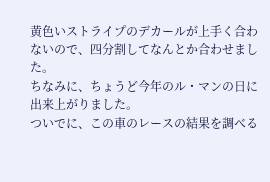黄色いストライプのデカールが上手く合わないので、四分割してなんとか合わせました。
ちなみに、ちょうど今年のル・マンの日に出来上がりました。
ついでに、この車のレースの結果を調べる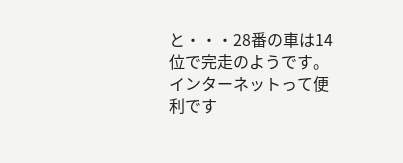と・・・28番の車は14位で完走のようです。
インターネットって便利です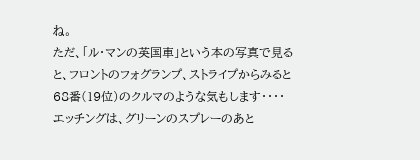ね。
ただ、「ル・マンの英国車」という本の写真で見ると、フロントのフォグランプ、ストライプからみると
68番(19位)のクルマのような気もします・・・・
エッチングは、グリーンのスプレーのあと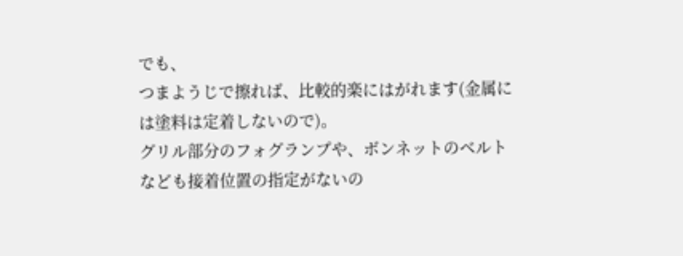でも、
つまようじで擦れば、比較的楽にはがれます(金属には塗料は定着しないので)。
グリル部分のフォグランプや、ボンネットのベルトなども接着位置の指定がないの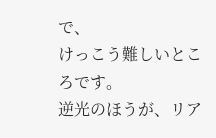で、
けっこう難しいところです。
逆光のほうが、リア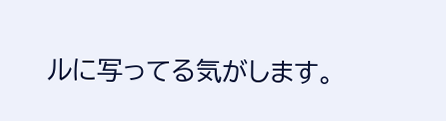ルに写ってる気がします。